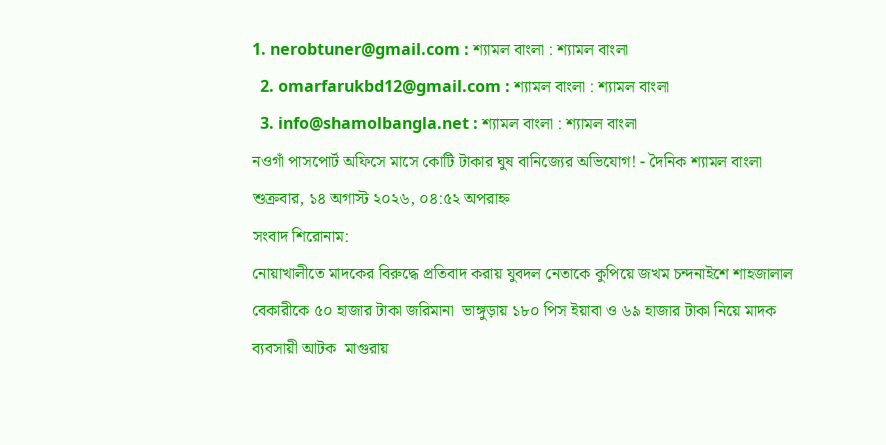1. nerobtuner@gmail.com : শ্যামল বাংলা : শ্যামল বাংলা
  2. omarfarukbd12@gmail.com : শ্যামল বাংলা : শ্যামল বাংলা
  3. info@shamolbangla.net : শ্যামল বাংলা : শ্যামল বাংলা
নওগাঁ পাসপোর্ট অফিসে মাসে কোটি টাকার ঘুষ বানিজ্যের অভিযোগ! - দৈনিক শ্যামল বাংলা
শুক্রবার, ১৪ অগাস্ট ২০২৬, ০৪:৫২ অপরাহ্ন
সংবাদ শিরোনাম:
নোয়াখালীতে মাদকের বিরুদ্ধে প্রতিবাদ করায় যুবদল নেতাকে কুপিয়ে জখম চন্দনাইশে শাহজালাল বেকারীকে ৫০ হাজার টাকা জরিমানা  ভাঙ্গুড়ায় ১৮০ পিস ইয়াবা ও ৬৯ হাজার টাকা নিয়ে মাদক ব্যবসায়ী আটক  মাগুরায়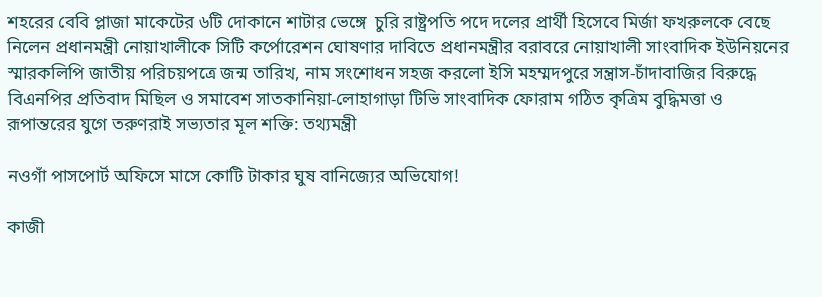শহরের বেবি প্লাজা মাকেটের ৬টি দোকানে শাটার ভেঙ্গে  চুরি রাষ্ট্রপতি পদে দলের প্রার্থী হিসেবে মির্জা ফখরুলকে বেছে নিলেন প্রধানমন্ত্রী নোয়াখালীকে সিটি কর্পোরেশন ঘোষণার দাবিতে প্রধানমন্ত্রীর বরাবরে নোয়াখালী সাংবাদিক ইউনিয়নের স্মারকলিপি জাতীয় পরিচয়পত্রে জন্ম তারিখ, নাম সংশোধন সহজ করলো ইসি মহম্মদপুরে সন্ত্রাস-চাঁদাবাজির বিরুদ্ধে বিএনপির প্রতিবাদ মিছিল ও সমাবেশ সাতকানিয়া-লোহাগাড়া টিভি সাংবাদিক ফোরাম গঠিত কৃত্রিম বুদ্ধিমত্তা ও রূপান্তরের যুগে তরুণরাই সভ্যতার মূল শক্তি: তথ্যমন্ত্রী

নওগাঁ পাসপোর্ট অফিসে মাসে কোটি টাকার ঘুষ বানিজ্যের অভিযোগ!

কাজী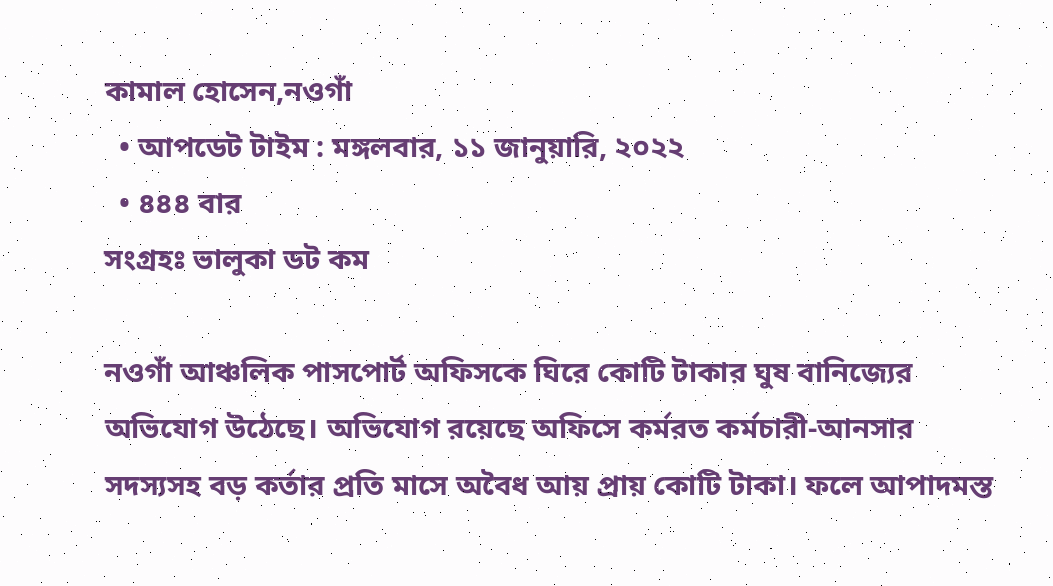কামাল হোসেন,নওগাঁ
  • আপডেট টাইম : মঙ্গলবার, ১১ জানুয়ারি, ২০২২
  • ৪৪৪ বার
সংগ্রহঃ ভালুকা ডট কম

নওগাঁ আঞ্চলিক পাসপোর্ট অফিসকে ঘিরে কোটি টাকার ঘুষ বানিজ্যের অভিযোগ উঠেছে। অভিযোগ রয়েছে অফিসে কর্মরত কর্মচারী-আনসার সদস্যসহ বড় কর্তার প্রতি মাসে অবৈধ আয় প্রায় কোটি টাকা। ফলে আপাদমস্ত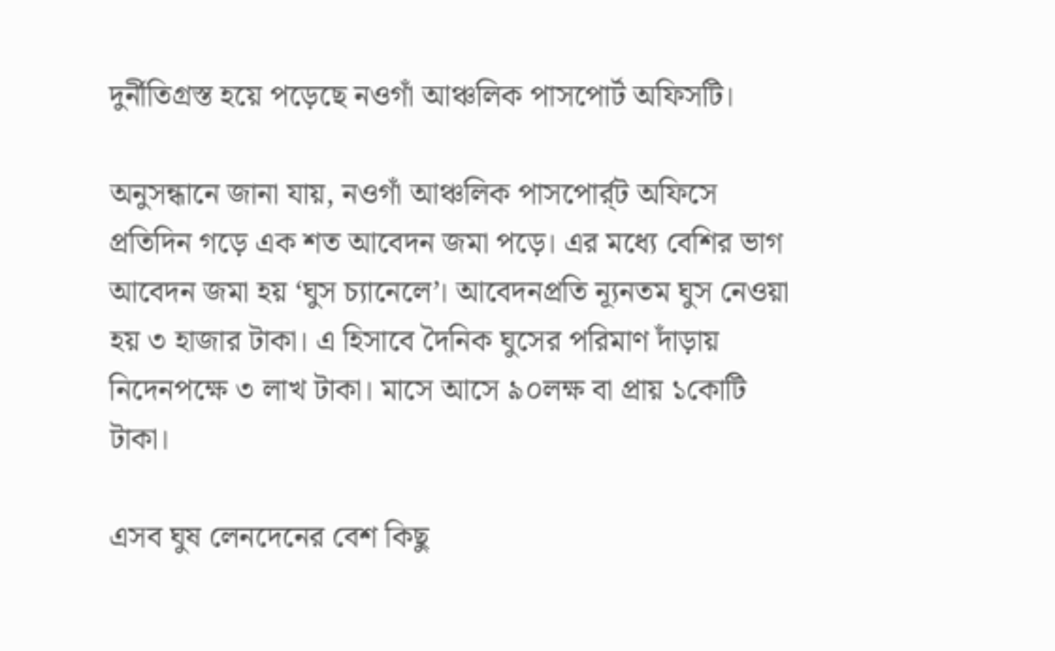দুর্নীতিগ্রস্ত হয়ে পড়েছে নওগাঁ আঞ্চলিক পাসপোর্ট অফিসটি।

অনুসন্ধানে জানা যায়, নওগাঁ আঞ্চলিক পাসপোর্র্ট অফিসে প্রতিদিন গড়ে এক শত আবেদন জমা পড়ে। এর মধ্যে বেশির ভাগ আবেদন জমা হয় ‘ঘুস চ্যানেলে’। আবেদনপ্রতি ন্যূনতম ঘুস নেওয়া হয় ৩ হাজার টাকা। এ হিসাবে দৈনিক ঘুসের পরিমাণ দাঁড়ায় নিদেনপক্ষে ৩ লাখ টাকা। মাসে আসে ৯০লক্ষ বা প্রায় ১কোটি টাকা।

এসব ঘুষ লেনদেনের বেশ কিছু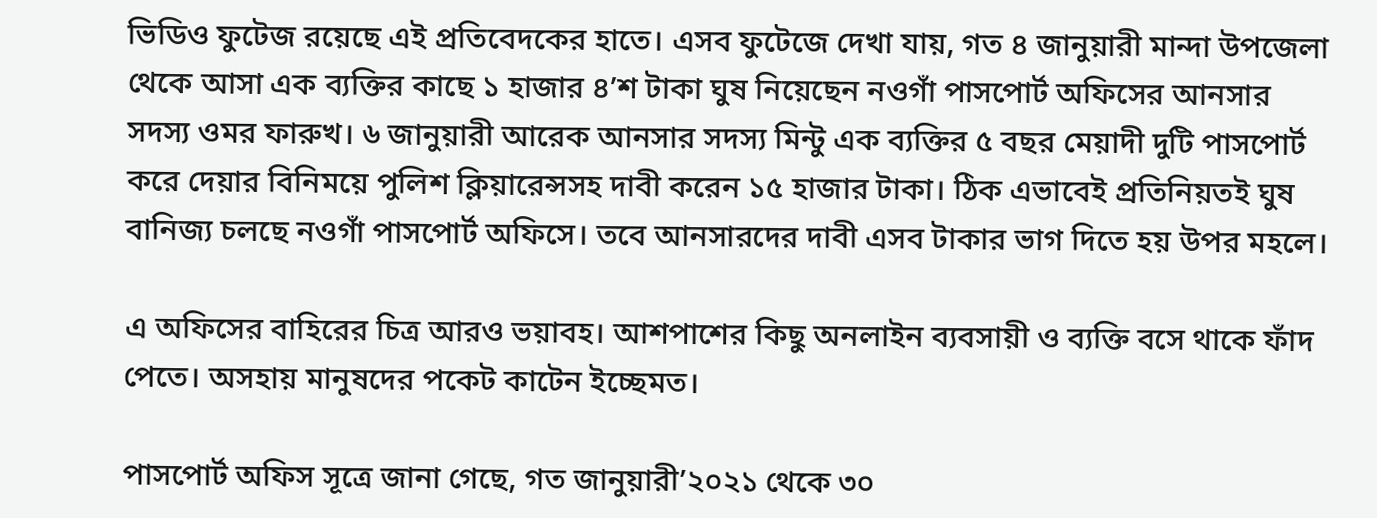ভিডিও ফুটেজ রয়েছে এই প্রতিবেদকের হাতে। এসব ফুটেজে দেখা যায়, গত ৪ জানুয়ারী মান্দা উপজেলা থেকে আসা এক ব্যক্তির কাছে ১ হাজার ৪’শ টাকা ঘুষ নিয়েছেন নওগাঁ পাসপোর্ট অফিসের আনসার সদস্য ওমর ফারুখ। ৬ জানুয়ারী আরেক আনসার সদস্য মিন্টু এক ব্যক্তির ৫ বছর মেয়াদী দুটি পাসপোর্ট করে দেয়ার বিনিময়ে পুলিশ ক্লিয়ারেন্সসহ দাবী করেন ১৫ হাজার টাকা। ঠিক এভাবেই প্রতিনিয়তই ঘুষ বানিজ্য চলছে নওগাঁ পাসপোর্ট অফিসে। তবে আনসারদের দাবী এসব টাকার ভাগ দিতে হয় উপর মহলে।

এ অফিসের বাহিরের চিত্র আরও ভয়াবহ। আশপাশের কিছু অনলাইন ব্যবসায়ী ও ব্যক্তি বসে থাকে ফাঁদ পেতে। অসহায় মানুষদের পকেট কাটেন ইচ্ছেমত।

পাসপোর্ট অফিস সূত্রে জানা গেছে, গত জানুয়ারী’২০২১ থেকে ৩০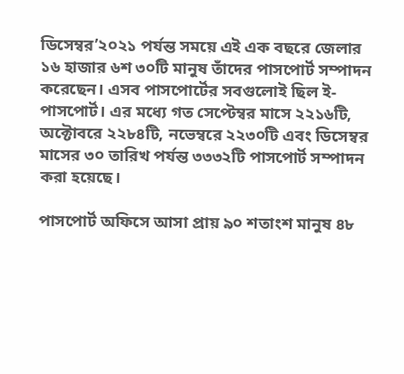ডিসেম্বর’২০২১ পর্যন্ত সময়ে এই এক বছরে জেলার ১৬ হাজার ৬শ ৩০টি মানুষ তাঁদের পাসপোর্ট সম্পাদন করেছেন। এসব পাসপোর্টের সবগুলোই ছিল ই-পাসপোর্ট। এর মধ্যে গত সেপ্টেম্বর মাসে ২২১৬টি, অক্টোবরে ২২৮৪টি, নভেম্বরে ২২৩০টি এবং ডিসেম্বর মাসের ৩০ তারিখ পর্যন্ত ৩৩৩২টি পাসপোর্ট সম্পাদন করা হয়েছে।

পাসপোর্ট অফিসে আসা প্রায় ৯০ শতাংশ মানুষ ৪৮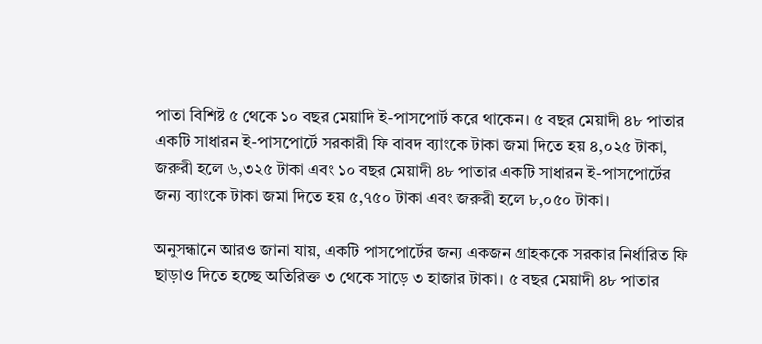পাতা বিশিষ্ট ৫ থেকে ১০ বছর মেয়াদি ই-পাসপোর্ট করে থাকেন। ৫ বছর মেয়াদী ৪৮ পাতার একটি সাধারন ই-পাসপোর্টে সরকারী ফি বাবদ ব্যাংকে টাকা জমা দিতে হয় ৪,০২৫ টাকা, জরুরী হলে ৬,৩২৫ টাকা এবং ১০ বছর মেয়াদী ৪৮ পাতার একটি সাধারন ই-পাসপোর্টের জন্য ব্যাংকে টাকা জমা দিতে হয় ৫,৭৫০ টাকা এবং জরুরী হলে ৮,০৫০ টাকা।

অনুসন্ধানে আরও জানা যায়, একটি পাসপোর্টের জন্য একজন গ্রাহককে সরকার নির্ধারিত ফি ছাড়াও দিতে হচ্ছে অতিরিক্ত ৩ থেকে সাড়ে ৩ হাজার টাকা। ৫ বছর মেয়াদী ৪৮ পাতার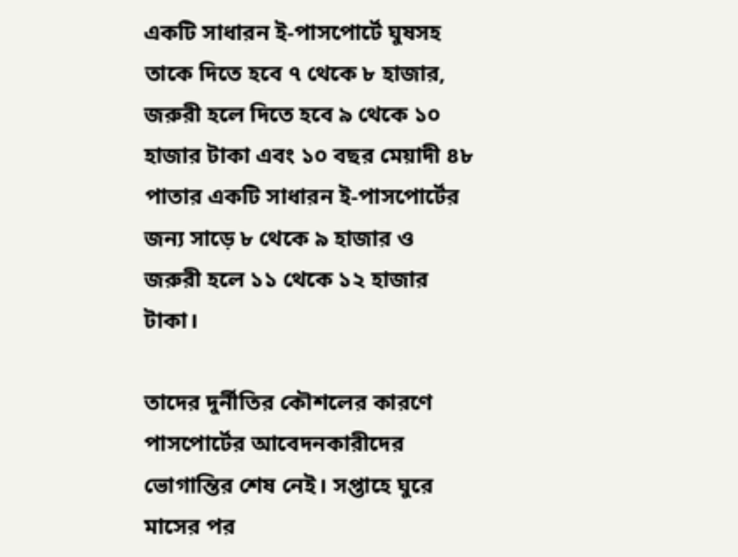একটি সাধারন ই-পাসপোর্টে ঘুষসহ তাকে দিতে হবে ৭ থেকে ৮ হাজার, জরুরী হলে দিতে হবে ৯ থেকে ১০ হাজার টাকা এবং ১০ বছর মেয়াদী ৪৮ পাতার একটি সাধারন ই-পাসপোর্টের জন্য সাড়ে ৮ থেকে ৯ হাজার ও জরুরী হলে ১১ থেকে ১২ হাজার টাকা।

তাদের দুর্নীতির কৌশলের কারণে পাসপোর্টের আবেদনকারীদের ভোগান্তির শেষ নেই। সপ্তাহে ঘুরে মাসের পর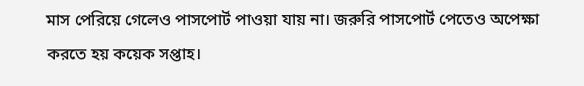মাস পেরিয়ে গেলেও পাসপোর্ট পাওয়া যায় না। জরুরি পাসপোর্ট পেতেও অপেক্ষা করতে হয় কয়েক সপ্তাহ।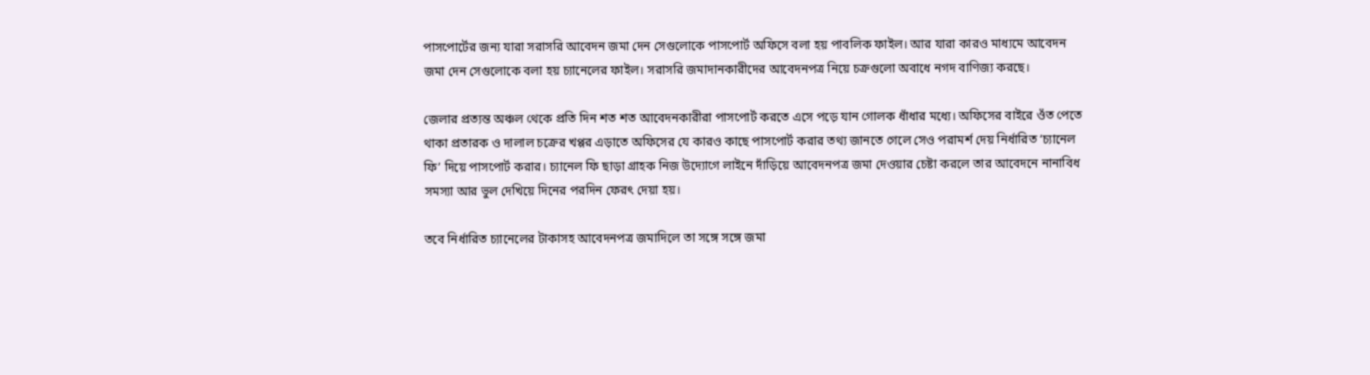পাসপোর্টের জন্য যারা সরাসরি আবেদন জমা দেন সেগুলোকে পাসপোর্ট অফিসে বলা হয় পাবলিক ফাইল। আর যারা কারও মাধ্যমে আবেদন জমা দেন সেগুলোকে বলা হয় চ্যানেলের ফাইল। সরাসরি জমাদানকারীদের আবেদনপত্র নিয়ে চক্রগুলো অবাধে নগদ বাণিজ্য করছে।

জেলার প্রত্যন্ত অঞ্চল থেকে প্রতি দিন শত শত আবেদনকারীরা পাসপোর্ট করতে এসে পড়ে যান গোলক ধাঁধার মধ্যে। অফিসের বাইরে ওঁত পেতে থাকা প্রতারক ও দালাল চক্রের খপ্পর এড়াতে অফিসের যে কারও কাছে পাসপোর্ট করার তথ্য জানতে গেলে সেও পরামর্শ দেয় নির্ধারিত ‘চ্যানেল ফি’ দিয়ে পাসপোর্ট করার। চ্যানেল ফি ছাড়া গ্রাহক নিজ উদ্যোগে লাইনে দাঁড়িয়ে আবেদনপত্র জমা দেওয়ার চেষ্টা করলে তার আবেদনে নানাবিধ সমস্যা আর ভুল দেখিয়ে দিনের পরদিন ফেরৎ দেয়া হয়।

তবে নির্ধারিত চ্যানেলের টাকাসহ আবেদনপত্র জমাদিলে তা সঙ্গে সঙ্গে জমা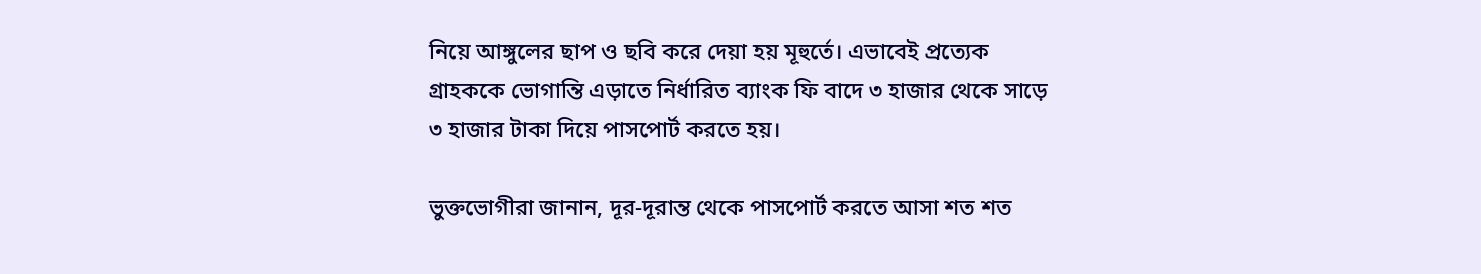নিয়ে আঙ্গুলের ছাপ ও ছবি করে দেয়া হয় মূহুর্তে। এভাবেই প্রত্যেক গ্রাহককে ভোগান্তি এড়াতে নির্ধারিত ব্যাংক ফি বাদে ৩ হাজার থেকে সাড়ে ৩ হাজার টাকা দিয়ে পাসপোর্ট করতে হয়।

ভুক্তভোগীরা জানান, দূর-দূরান্ত থেকে পাসপোর্ট করতে আসা শত শত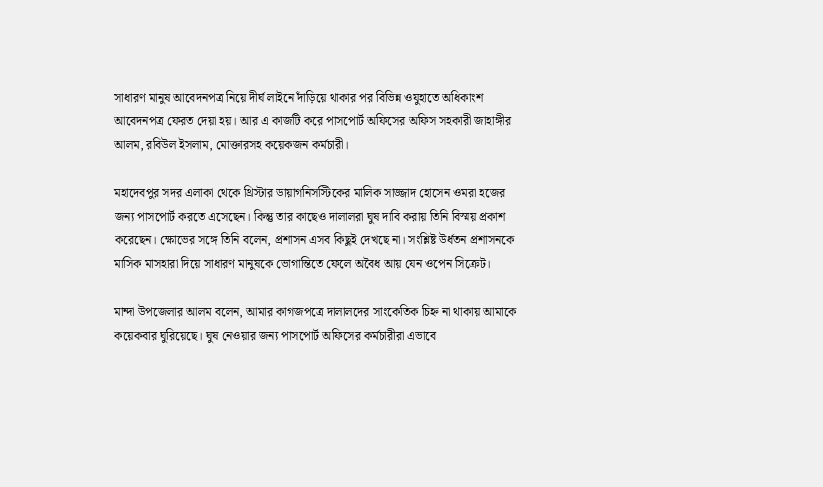সাধারণ মানুষ আবেদনপত্র নিয়ে দীর্ঘ লাইনে দাঁড়িয়ে থাকার পর বিভিন্ন ওযুহাতে অধিকাংশ আবেদনপত্র ফেরত দেয়া হয়। আর এ কাজটি করে পাসপোর্ট অফিসের অফিস সহকারী জাহাঙ্গীর আলম, রবিউল ইসলাম, মোক্তারসহ কয়েকজন কর্মচারী।

মহাদেবপুর সদর এলাকা থেকে থ্রিস্টার ডায়াগনিসস্টিকের মালিক সাজ্জাদ হোসেন ওমরা হজের জন্য পাসপোর্ট করতে এসেছেন। কিন্তু তার কাছেও দালালরা ঘুষ দাবি করায় তিনি বিস্ময় প্রকাশ করেছেন। ক্ষোভের সঙ্গে তিনি বলেন, প্রশাসন এসব কিছুই দেখছে না। সংশ্লিষ্ট উর্ধতন প্রশাসনকে মাসিক মাসহারা দিয়ে সাধারণ মানুষকে ভোগান্তিতে ফেলে অবৈধ আয় যেন ওপেন সিক্রেট।

মান্দা উপজেলার আলম বলেন, আমার কাগজপত্রে দালালদের সাংকেতিক চিহ্ন না থাকায় আমাকে কয়েকবার ঘুরিয়েছে। ঘুষ নেওয়ার জন্য পাসপোর্ট অফিসের কর্মচারীরা এভাবে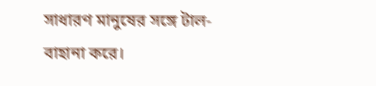সাধারণ মানুষের সঙ্গে টাল-বাহানা করে।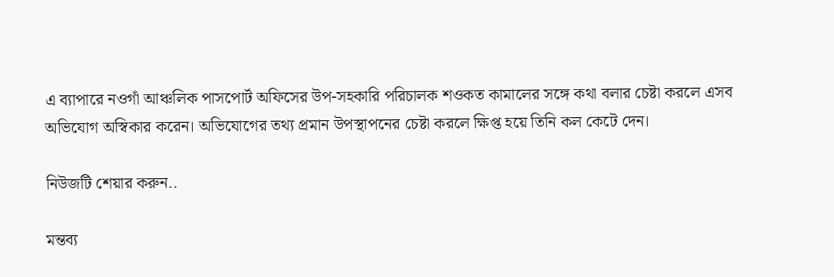এ ব্যাপারে নওগাঁ আঞ্চলিক পাসপোর্ট অফিসের উপ-সহকারি পরিচালক শওকত কামালের সঙ্গে কথা বলার চেষ্টা করলে এসব অভিযোগ অস্বিকার করেন। অভিযোগের তথ্য প্রমান উপস্থাপনের চেষ্টা করলে ক্ষিপ্ত হয়ে তিনি কল কেটে দেন।

নিউজটি শেয়ার করুন..

মন্তব্য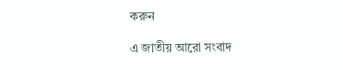করুন

এ জাতীয় আরো সংবাদ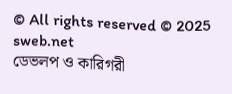© All rights reserved © 2025 sweb.net
ডেভলপ ও কারিগরী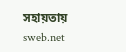সহায়তায় sweb.net